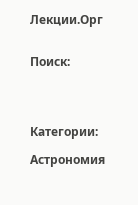Лекции.Орг


Поиск:




Категории:

Астрономия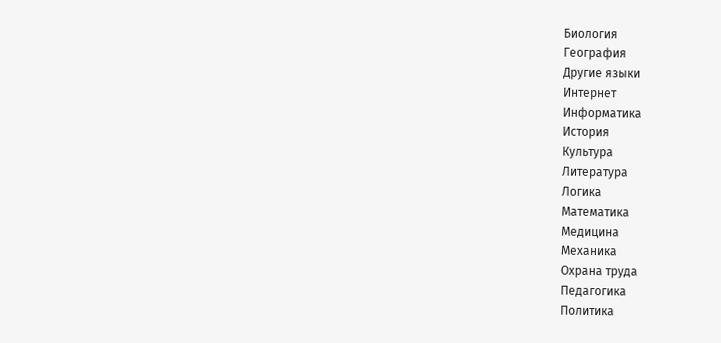Биология
География
Другие языки
Интернет
Информатика
История
Культура
Литература
Логика
Математика
Медицина
Механика
Охрана труда
Педагогика
Политика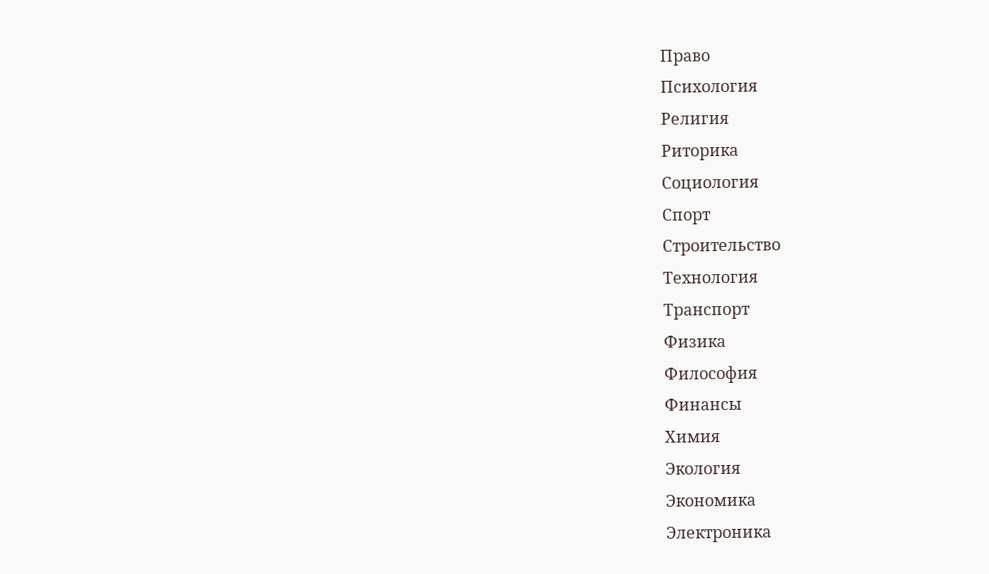Право
Психология
Религия
Риторика
Социология
Спорт
Строительство
Технология
Транспорт
Физика
Философия
Финансы
Химия
Экология
Экономика
Электроника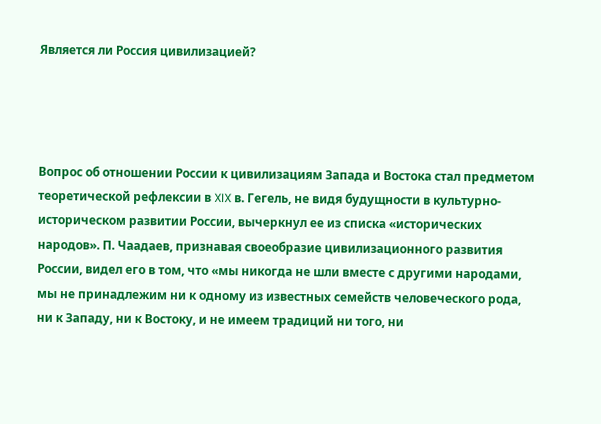Является ли Россия цивилизацией?




Вопрос об отношении России к цивилизациям Запада и Востока стал предметом теоретической рефлексии в XIX в. Гегель, не видя будущности в культурно-историческом развитии России, вычеркнул ее из списка «исторических народов». П. Чаадаев, признавая своеобразие цивилизационного развития России, видел его в том, что «мы никогда не шли вместе с другими народами, мы не принадлежим ни к одному из известных семейств человеческого рода, ни к Западу, ни к Востоку, и не имеем традиций ни того, ни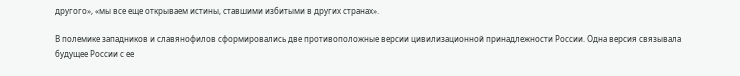другого», «мы все еще открываем истины, ставшими избитыми в других странах».

В полемике западников и славянофилов сформировались две противоположные версии цивилизационной принадлежности России. Одна версия связывала будущее России с ее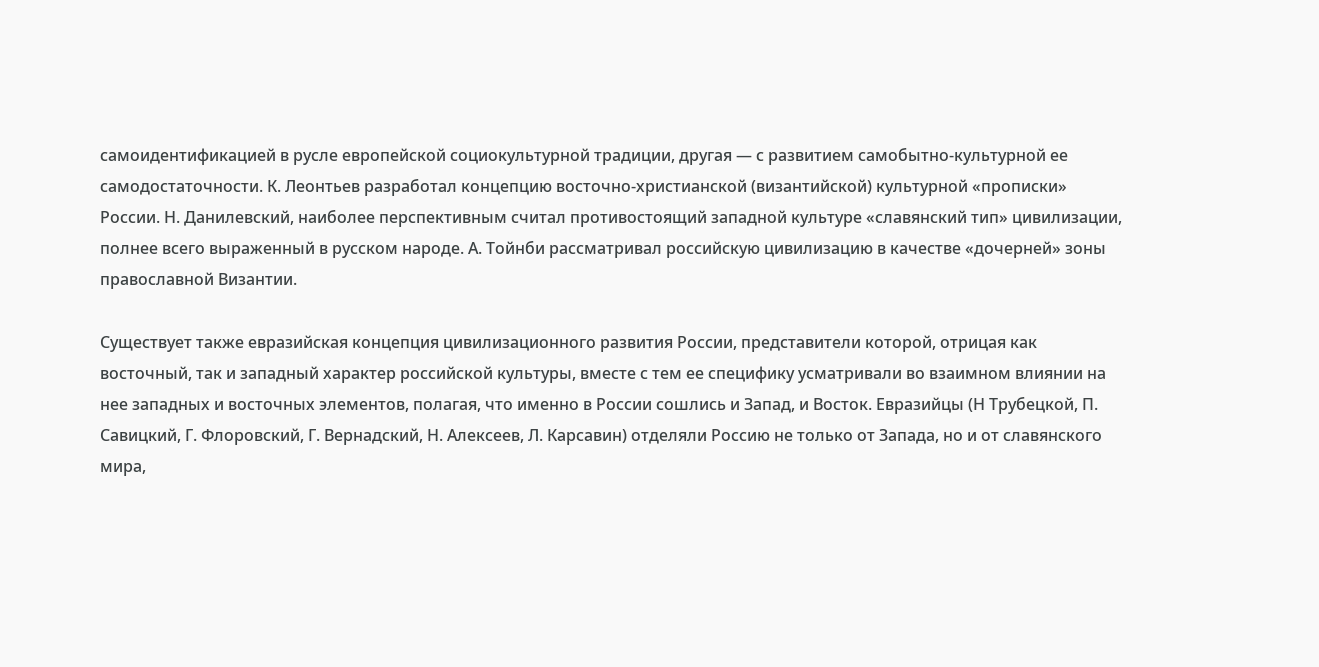самоидентификацией в русле европейской социокультурной традиции, другая — с развитием самобытно-культурной ее самодостаточности. К. Леонтьев разработал концепцию восточно-христианской (византийской) культурной «прописки» России. Н. Данилевский, наиболее перспективным считал противостоящий западной культуре «славянский тип» цивилизации, полнее всего выраженный в русском народе. А. Тойнби рассматривал российскую цивилизацию в качестве «дочерней» зоны православной Византии.

Существует также евразийская концепция цивилизационного развития России, представители которой, отрицая как восточный, так и западный характер российской культуры, вместе с тем ее специфику усматривали во взаимном влиянии на нее западных и восточных элементов, полагая, что именно в России сошлись и Запад, и Восток. Евразийцы (Н Трубецкой, П. Савицкий, Г. Флоровский, Г. Вернадский, Н. Алексеев, Л. Карсавин) отделяли Россию не только от Запада, но и от славянского мира,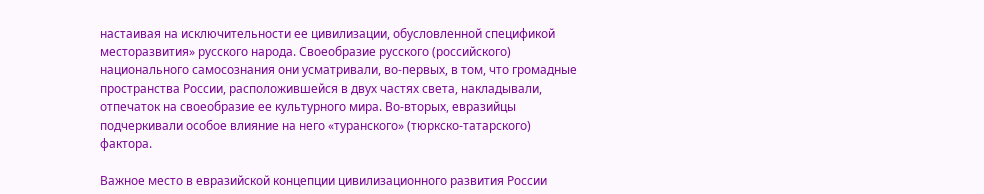настаивая на исключительности ее цивилизации, обусловленной спецификой месторазвития» русского народа. Своеобразие русского (российского) национального самосознания они усматривали, во-первых, в том, что громадные пространства России, расположившейся в двух частях света, накладывали, отпечаток на своеобразие ее культурного мира. Во-вторых, евразийцы подчеркивали особое влияние на него «туранского» (тюркско-татарского) фактора.

Важное место в евразийской концепции цивилизационного развития России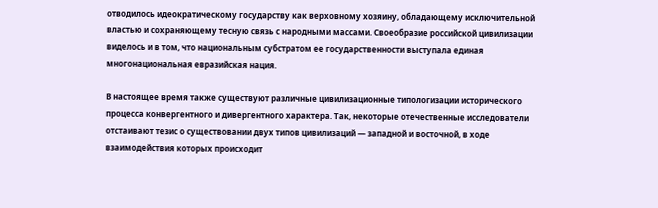отводилось идеократическому государству как верховному хозяину, обладающему исключительной властью и сохраняющему тесную связь с народными массами. Своеобразие российской цивилизации виделось и в том, что национальным субстратом ее государственности выступала единая многонациональная евразийская нация.

В настоящее время также существуют различные цивилизационные типологизации исторического процесса конвергентного и дивергентного характера. Так, некоторые отечественные исследователи отстаивают тезис о существовании двух типов цивилизаций — западной и восточной, в ходе взаимодействия которых происходит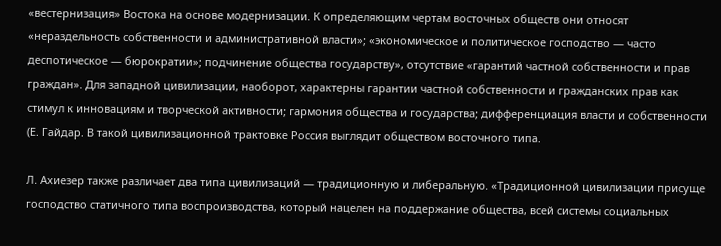«вестернизация» Востока на основе модернизации. К определяющим чертам восточных обществ они относят «нераздельность собственности и административной власти»; «экономическое и политическое господство — часто деспотическое — бюрократии»; подчинение общества государству», отсутствие «гарантий частной собственности и прав граждан». Для западной цивилизации, наоборот, характерны гарантии частной собственности и гражданских прав как стимул к инновациям и творческой активности; гармония общества и государства; дифференциация власти и собственности (Е. Гайдар. В такой цивилизационной трактовке Россия выглядит обществом восточного типа.

Л. Ахиезер также различает два типа цивилизаций — традиционную и либеральную. «Традиционной цивилизации присуще господство статичного типа воспроизводства, который нацелен на поддержание общества, всей системы социальных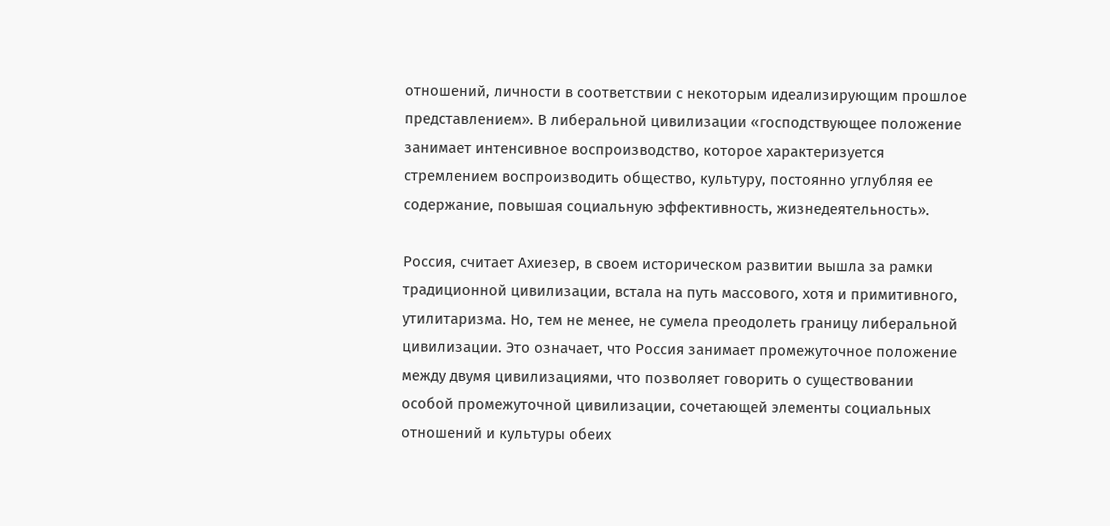отношений, личности в соответствии с некоторым идеализирующим прошлое представлением». В либеральной цивилизации «господствующее положение занимает интенсивное воспроизводство, которое характеризуется стремлением воспроизводить общество, культуру, постоянно углубляя ее содержание, повышая социальную эффективность, жизнедеятельность».

Россия, считает Ахиезер, в своем историческом развитии вышла за рамки традиционной цивилизации, встала на путь массового, хотя и примитивного, утилитаризма. Но, тем не менее, не сумела преодолеть границу либеральной цивилизации. Это означает, что Россия занимает промежуточное положение между двумя цивилизациями, что позволяет говорить о существовании особой промежуточной цивилизации, сочетающей элементы социальных отношений и культуры обеих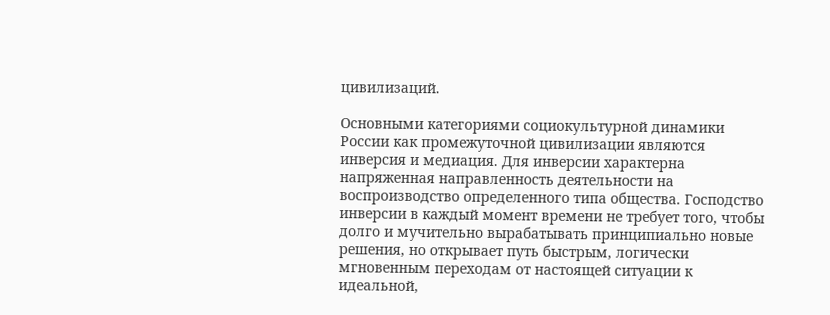цивилизаций.

Основными категориями социокультурной динамики России как промежуточной цивилизации являются инверсия и медиация. Для инверсии характерна напряженная направленность деятельности на воспроизводство определенного типа общества. Господство инверсии в каждый момент времени не требует того, чтобы долго и мучительно вырабатывать принципиально новые решения, но открывает путь быстрым, логически мгновенным переходам от настоящей ситуации к идеальной,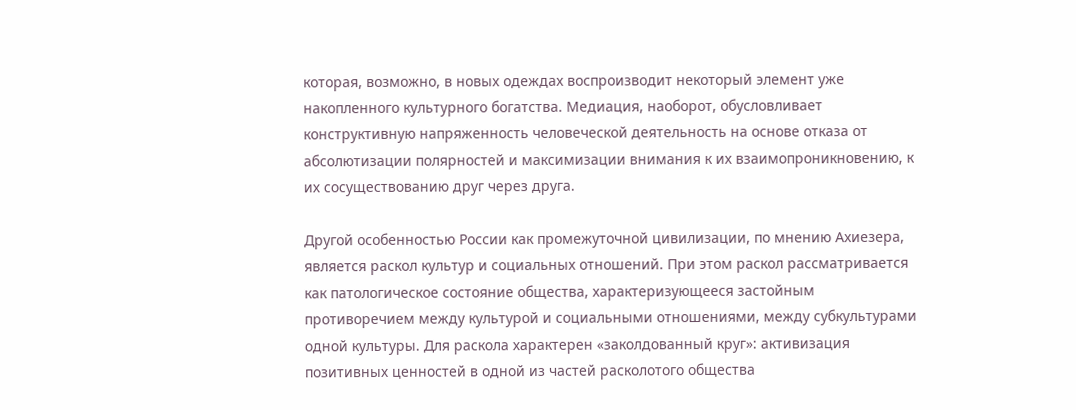которая, возможно, в новых одеждах воспроизводит некоторый элемент уже накопленного культурного богатства. Медиация, наоборот, обусловливает конструктивную напряженность человеческой деятельность на основе отказа от абсолютизации полярностей и максимизации внимания к их взаимопроникновению, к их сосуществованию друг через друга.

Другой особенностью России как промежуточной цивилизации, по мнению Ахиезера, является раскол культур и социальных отношений. При этом раскол рассматривается как патологическое состояние общества, характеризующееся застойным противоречием между культурой и социальными отношениями, между субкультурами одной культуры. Для раскола характерен «заколдованный круг»: активизация позитивных ценностей в одной из частей расколотого общества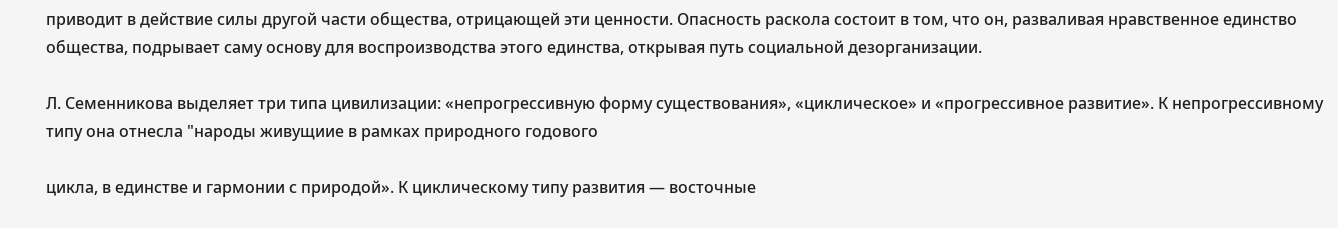приводит в действие силы другой части общества, отрицающей эти ценности. Опасность раскола состоит в том, что он, разваливая нравственное единство общества, подрывает саму основу для воспроизводства этого единства, открывая путь социальной дезорганизации.

Л. Семенникова выделяет три типа цивилизации: «непрогрессивную форму существования», «циклическое» и «прогрессивное развитие». К непрогрессивному типу она отнесла "народы живущиие в рамках природного годового

цикла, в единстве и гармонии с природой». К циклическому типу развития — восточные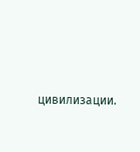цивилизации.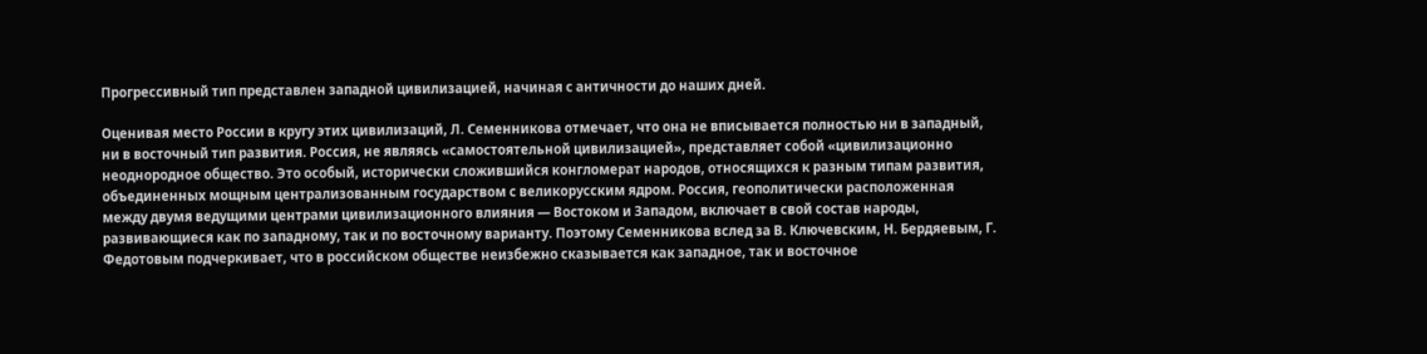Прогрессивный тип представлен западной цивилизацией, начиная с античности до наших дней.

Оценивая место России в кругу этих цивилизаций, Л. Семенникова отмечает, что она не вписывается полностью ни в западный, ни в восточный тип развития. Россия, не являясь «самостоятельной цивилизацией», представляет собой «цивилизационно неоднородное общество. Это особый, исторически сложившийся конгломерат народов, относящихся к разным типам развития, объединенных мощным централизованным государством с великорусским ядром. Россия, геополитически расположенная между двумя ведущими центрами цивилизационного влияния — Востоком и Западом, включает в свой состав народы, развивающиеся как по западному, так и по восточному варианту. Поэтому Семенникова вслед за В. Ключевским, Н. Бердяевым, Г. Федотовым подчеркивает, что в российском обществе неизбежно сказывается как западное, так и восточное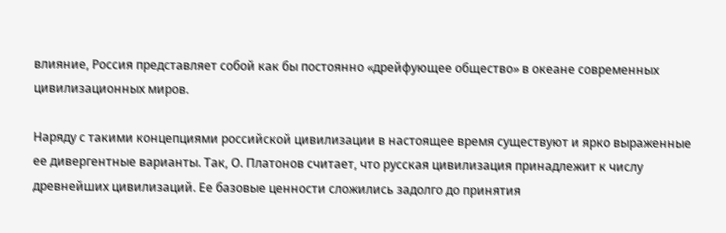влияние, Россия представляет собой как бы постоянно «дрейфующее общество» в океане современных цивилизационных миров.

Наряду с такими концепциями российской цивилизации в настоящее время существуют и ярко выраженные ее дивергентные варианты. Так, О. Платонов считает, что русская цивилизация принадлежит к числу древнейших цивилизаций. Ее базовые ценности сложились задолго до принятия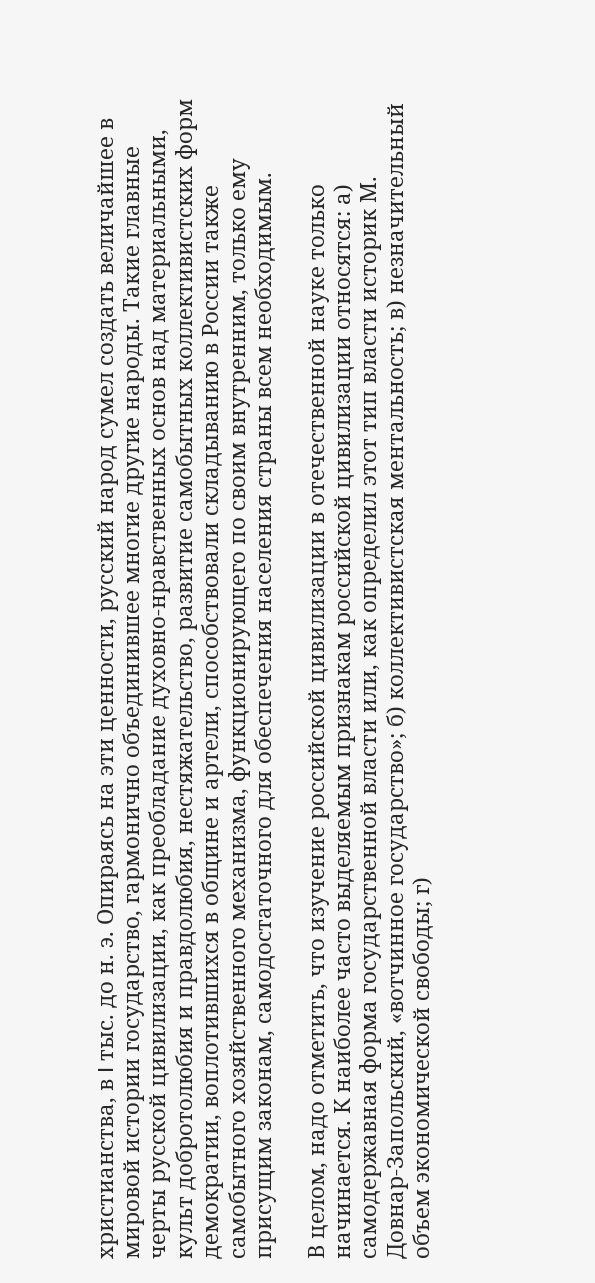христианства, в I тыс. до н. э. Опираясь на эти ценности, русский народ сумел создать величайшее в мировой истории государство, гармонично объединившее многие другие народы. Такие главные черты русской цивилизации, как преобладание духовно-нравственных основ над материальными, культ добротолюбия и правдолюбия, нестяжательство, развитие самобытных коллективистских форм демократии, воплотившихся в общине и артели, способствовали складыванию в России также самобытного хозяйственного механизма, функционирующего по своим внутренним, только ему присущим законам, самодостаточного для обеспечения населения страны всем необходимым.

В целом, надо отметить, что изучение российской цивилизации в отечественной науке только начинается. К наиболее часто выделяемым признакам российской цивилизации относятся: а) самодержавная форма государственной власти или, как определил этот тип власти историк М. Довнар-Запольский, «вотчинное государство»; б) коллективистская ментальность; в) незначительный объем экономической свободы; г)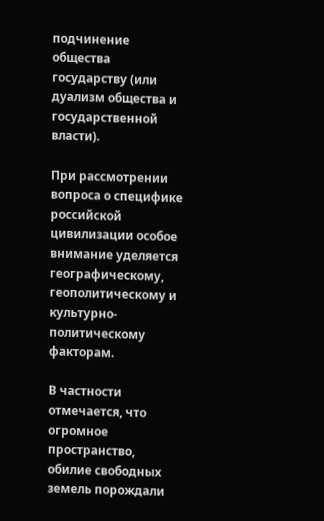подчинение общества государству (или дуализм общества и государственной власти).

При рассмотрении вопроса о специфике российской цивилизации особое внимание уделяется географическому, геополитическому и культурно-политическому факторам.

В частности отмечается, что огромное пространство, обилие свободных земель порождали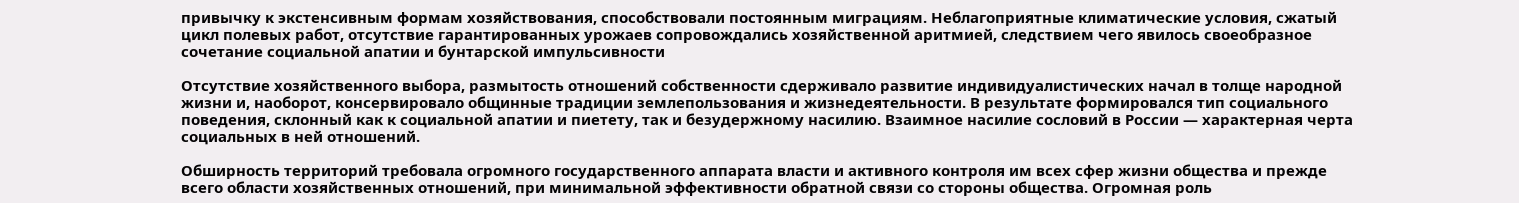привычку к экстенсивным формам хозяйствования, способствовали постоянным миграциям. Неблагоприятные климатические условия, сжатый цикл полевых работ, отсутствие гарантированных урожаев сопровождались хозяйственной аритмией, следствием чего явилось своеобразное сочетание социальной апатии и бунтарской импульсивности

Отсутствие хозяйственного выбора, размытость отношений собственности сдерживало развитие индивидуалистических начал в толще народной жизни и, наоборот, консервировало общинные традиции землепользования и жизнедеятельности. В результате формировался тип социального поведения, склонный как к социальной апатии и пиетету, так и безудержному насилию. Взаимное насилие сословий в России — характерная черта социальных в ней отношений.

Обширность территорий требовала огромного государственного аппарата власти и активного контроля им всех сфер жизни общества и прежде всего области хозяйственных отношений, при минимальной эффективности обратной связи со стороны общества. Огромная роль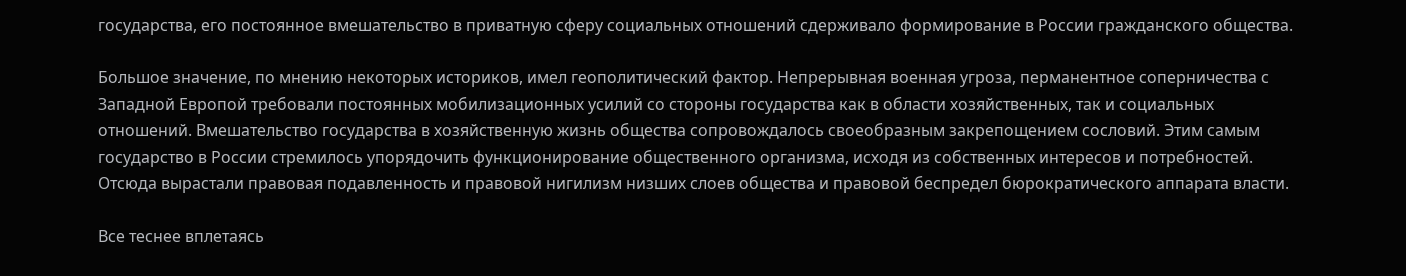государства, его постоянное вмешательство в приватную сферу социальных отношений сдерживало формирование в России гражданского общества.

Большое значение, по мнению некоторых историков, имел геополитический фактор. Непрерывная военная угроза, перманентное соперничества с Западной Европой требовали постоянных мобилизационных усилий со стороны государства как в области хозяйственных, так и социальных отношений. Вмешательство государства в хозяйственную жизнь общества сопровождалось своеобразным закрепощением сословий. Этим самым государство в России стремилось упорядочить функционирование общественного организма, исходя из собственных интересов и потребностей. Отсюда вырастали правовая подавленность и правовой нигилизм низших слоев общества и правовой беспредел бюрократического аппарата власти.

Все теснее вплетаясь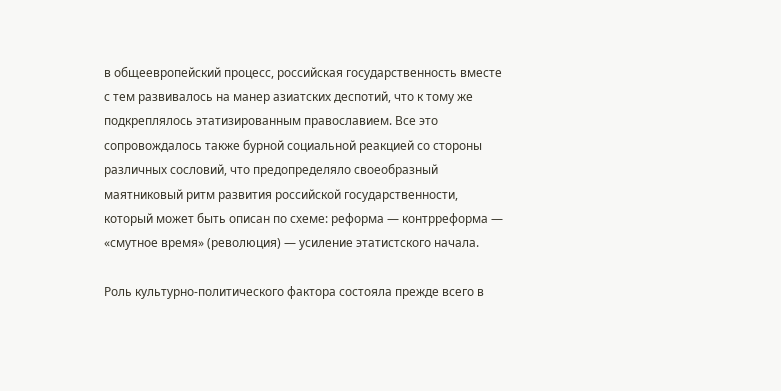в общеевропейский процесс, российская государственность вместе с тем развивалось на манер азиатских деспотий, что к тому же подкреплялось этатизированным православием. Все это сопровождалось также бурной социальной реакцией со стороны различных сословий, что предопределяло своеобразный маятниковый ритм развития российской государственности, который может быть описан по схеме: реформа — контрреформа — «смутное время» (революция) — усиление этатистского начала.

Роль культурно-политического фактора состояла прежде всего в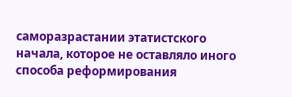саморазрастании этатистского начала, которое не оставляло иного способа реформирования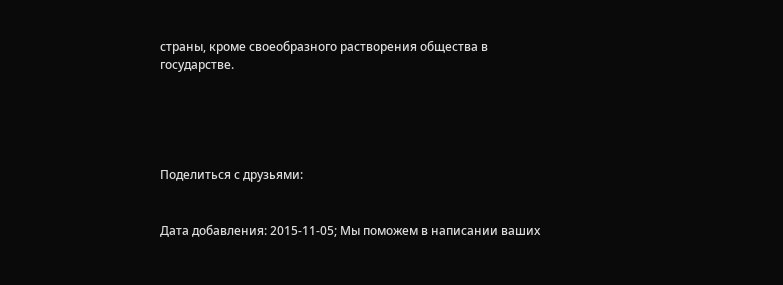страны, кроме своеобразного растворения общества в государстве.





Поделиться с друзьями:


Дата добавления: 2015-11-05; Мы поможем в написании ваших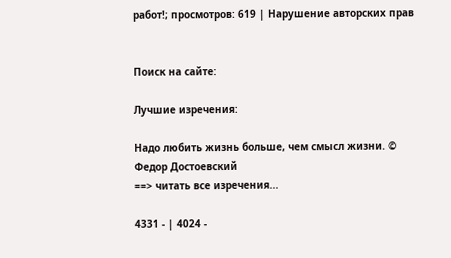работ!; просмотров: 619 | Нарушение авторских прав


Поиск на сайте:

Лучшие изречения:

Надо любить жизнь больше, чем смысл жизни. © Федор Достоевский
==> читать все изречения...

4331 - | 4024 -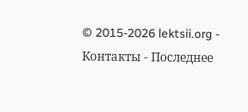© 2015-2026 lektsii.org - Контакты - Последнее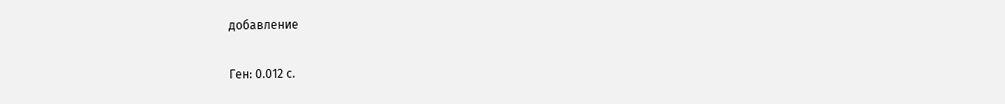добавление

Ген: 0.012 с.